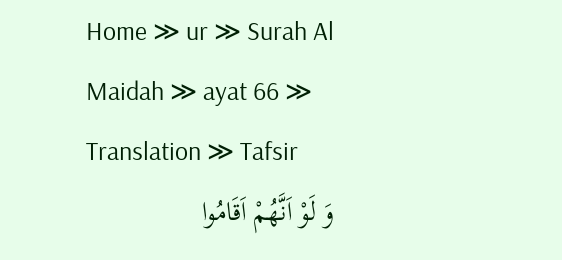Home ≫ ur ≫ Surah Al Maidah ≫ ayat 66 ≫ Translation ≫ Tafsir
وَ لَوْ اَنَّهُمْ اَقَامُوا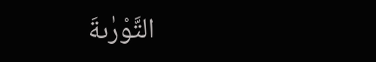التَّوْرٰىةَ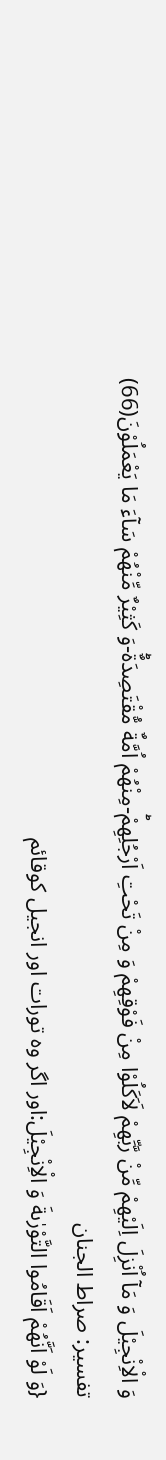وَ الْاِنْجِیْلَ وَ مَاۤ اُنْزِلَ اِلَیْهِمْ مِّنْ رَّبِّهِمْ لَاَكَلُوْا مِنْ فَوْقِهِمْ وَ مِنْ تَحْتِ اَرْجُلِهِمْؕ-مِنْهُمْ اُمَّةٌ مُّقْتَصِدَةٌؕ-وَ كَثِیْرٌ مِّنْهُمْ سَآءَ مَا یَعْمَلُوْنَ(66)
تفسیر: صراط الجنان
{وَ لَوْ اَنَّهُمْ اَقَامُوا التَّوْرٰىةَ وَ الْاِنْجِیْلَ:اور اگر وہ تورات اور انجیل کوقائم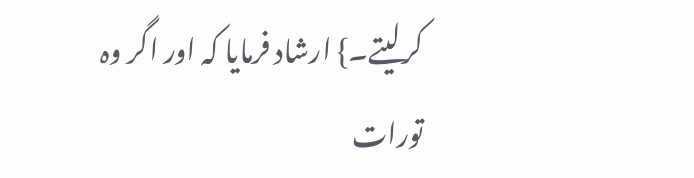کرلیتے۔} ارشاد فرمایا کہ اور اگر وہ تورات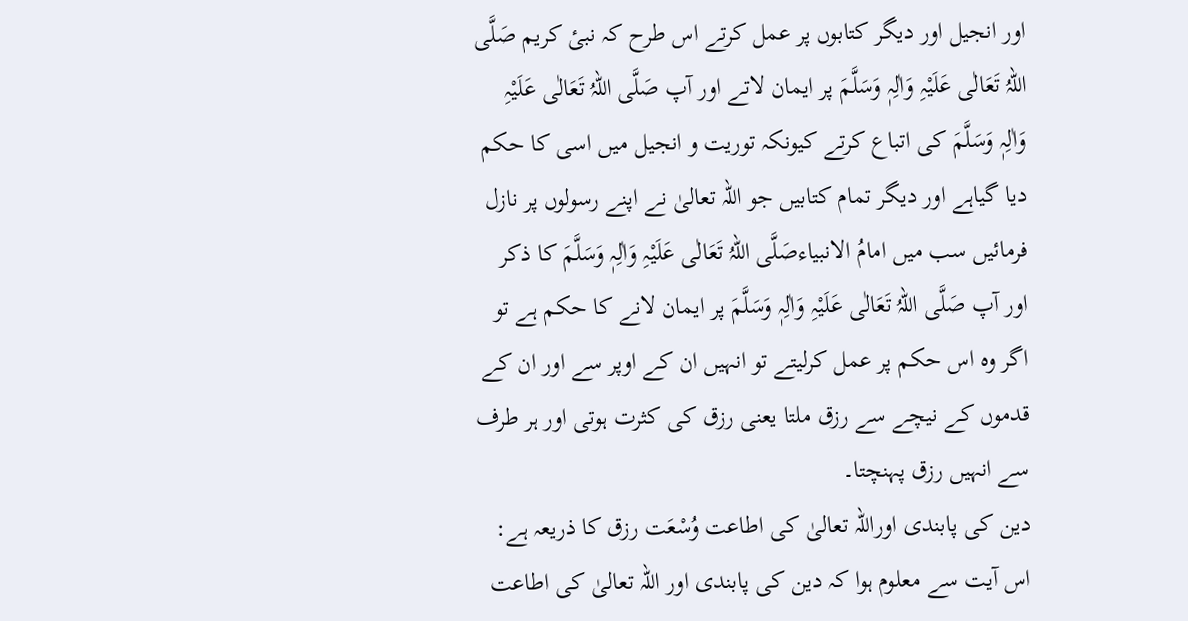اور انجیل اور دیگر کتابوں پر عمل کرتے اس طرح کہ نبیٔ کریم صَلَّی اللہُ تَعَالٰی عَلَیْہِ وَاٰلِہٖ وَسَلَّمَ پر ایمان لاتے اور آپ صَلَّی اللہُ تَعَالٰی عَلَیْہِ وَاٰلِہٖ وَسَلَّمَ کی اتباع کرتے کیونکہ توریت و انجیل میں اسی کا حکم دیا گیاہے اور دیگر تمام کتابیں جو اللہ تعالیٰ نے اپنے رسولوں پر نازل فرمائیں سب میں امامُ الانبیاءصَلَّی اللہُ تَعَالٰی عَلَیْہِ وَاٰلِہٖ وَسَلَّمَ کا ذکر اور آپ صَلَّی اللہُ تَعَالٰی عَلَیْہِ وَاٰلِہٖ وَسَلَّمَ پر ایمان لانے کا حکم ہے تو اگر وہ اس حکم پر عمل کرلیتے تو انہیں ان کے اوپر سے اور ان کے قدموں کے نیچے سے رزق ملتا یعنی رزق کی کثرت ہوتی اور ہر طرف سے انہیں رزق پہنچتا۔
دین کی پابندی اوراللہ تعالیٰ کی اطاعت وُسْعَت رزق کا ذریعہ ہے:
اس آیت سے معلوم ہوا کہ دین کی پابندی اور اللہ تعالیٰ کی اطاعت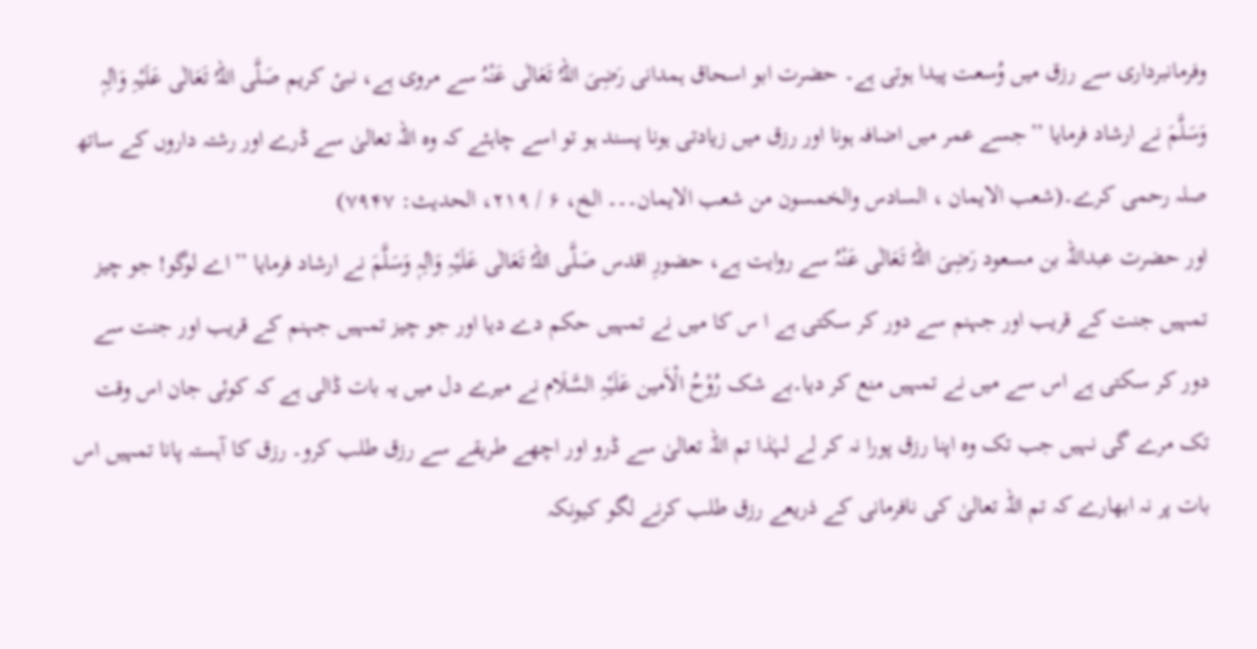وفرمانبرداری سے رزق میں وُسعت پیدا ہوتی ہے۔ حضرت ابو اسحاق ہمدانی رَضِیَ اللہُ تَعَالٰی عَنْہُ سے مروی ہے، نبیٔ کریم صَلَّی اللہُ تَعَالٰی عَلَیْہِ وَاٰلِہٖ وَسَلَّمَ نے ارشاد فرمایا ’’جسے عمر میں اضافہ ہونا اور رزق میں زیادتی ہونا پسند ہو تو اسے چاہئے کہ وہ اللہ تعالیٰ سے ڈرے اور رشتہ داروں کے ساتھ صلہ رحمی کرے۔(شعب الایمان ، السادس والخمسون من شعب الایمان۔۔۔ الخ، ۶ / ۲۱۹، الحدیث: ۷۹۴۷)
اور حضرت عبداللہ بن مسعود رَضِیَ اللہُ تَعَالٰی عَنْہُ سے روایت ہے، حضورِ اقدس صَلَّی اللہُ تَعَالٰی عَلَیْہِ وَاٰلِہٖ وَسَلَّمَ نے ارشاد فرمایا ’’اے لوگو! جو چیز تمہیں جنت کے قریب اور جہنم سے دور کر سکتی ہے ا س کا میں نے تمہیں حکم دے دیا اور جو چیز تمہیں جہنم کے قریب اور جنت سے دور کر سکتی ہے اس سے میں نے تمہیں منع کر دیا۔بے شک رُوْحُ الْاَمین عَلَیْہِ السَّلَام نے میرے دل میں یہ بات ڈالی ہے کہ کوئی جان اس وقت تک مرے گی نہیں جب تک وہ اپنا رزق پورا نہ کر لے لہٰذا تم اللہ تعالیٰ سے ڈرو اور اچھے طریقے سے رزق طلب کرو۔ رزق کا آہستہ پانا تمہیں اس بات پر نہ ابھارے کہ تم اللہ تعالیٰ کی نافرمانی کے ذریعے رزق طلب کرنے لگو کیونکہ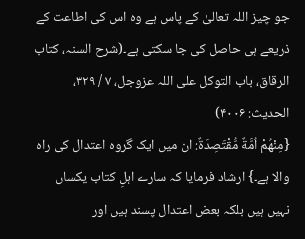جو چیز اللہ تعالیٰ کے پاس ہے وہ اس کی اطاعت کے ذریعے ہی حاصل کی جا سکتی ہے۔(شرح السنہ، کتاب الرقاق، باب التوکل علی اللہ عزوجل، ۷ / ۳۲۹، الحدیث: ۴۰۰۶)
{مِنْهُمْ اُمَّةٌ مُّقْتَصِدَةٌ: ان میں ایک گروہ اعتدال کی راہ والا ہے۔} ارشاد فرمایا کہ سارے اہلِ کتاب یکساں نہیں ہیں بلکہ بعض اعتدال پسند ہیں اور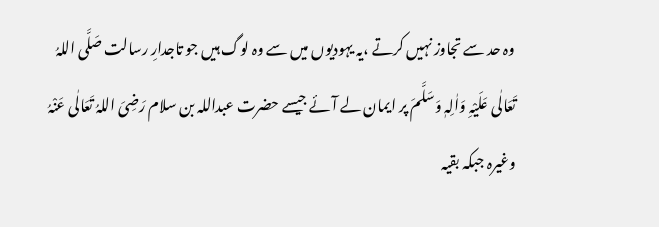وہ حد سے تجاوز نہیں کرتے ،یہ یہودیوں میں سے وہ لوگ ہیں جو تاجدارِ رسالت صَلَّی اللہُ تَعَالٰی عَلَیْہِ وَاٰلِہٖ وَسَلَّمَ پر ایمان لے آئے جیسے حضرت عبداللہ بن سلام رَضِیَ اللہُ تَعَالٰی عَنْہُ وغیرہ جبکہ بقیہ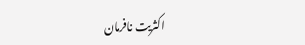اکثریت نافرمان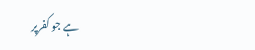ہے جو کفرپر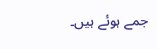جمے ہوئے ہیں۔